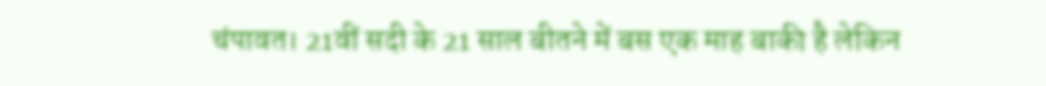चंपावत। 21वीं सदी के 21 साल बीतने में बस एक माह बाकी है लेकिन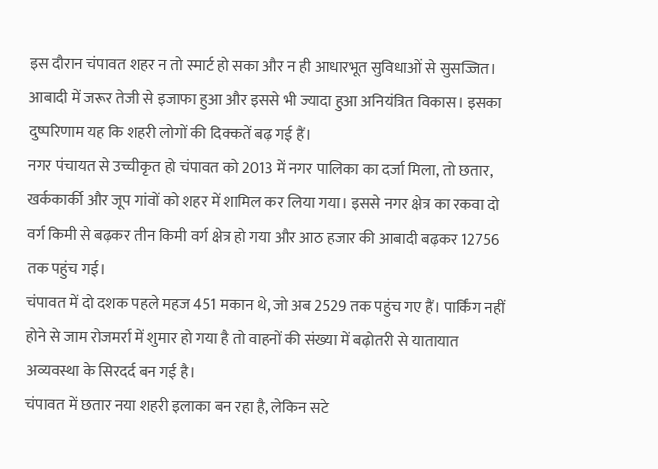इस दौरान चंपावत शहर न तो स्मार्ट हो सका और न ही आधारभूत सुविधाओं से सुसज्जित। आबादी में जरूर तेजी से इजाफा हुआ और इससे भी ज्यादा हुआ अनियंत्रित विकास। इसका दुष्परिणाम यह कि शहरी लोगों की दिक्कतें बढ़ गई हैं।
नगर पंचायत से उच्चीकृत हो चंपावत को 2013 में नगर पालिका का दर्जा मिला, तो छतार, खर्ककार्की और जूप गांवों को शहर में शामिल कर लिया गया। इससे नगर क्षेत्र का रकवा दो वर्ग किमी से बढ़कर तीन किमी वर्ग क्षेत्र हो गया और आठ हजार की आबादी बढ़कर 12756 तक पहुंच गई।
चंपावत में दो दशक पहले महज 451 मकान थे, जो अब 2529 तक पहुंच गए हैं। पार्किंग नहीं होने से जाम रोजमर्रा में शुमार हो गया है तो वाहनों की संख्या में बढ़ोतरी से यातायात अव्यवस्था के सिरदर्द बन गई है।
चंपावत में छतार नया शहरी इलाका बन रहा है, लेकिन सटे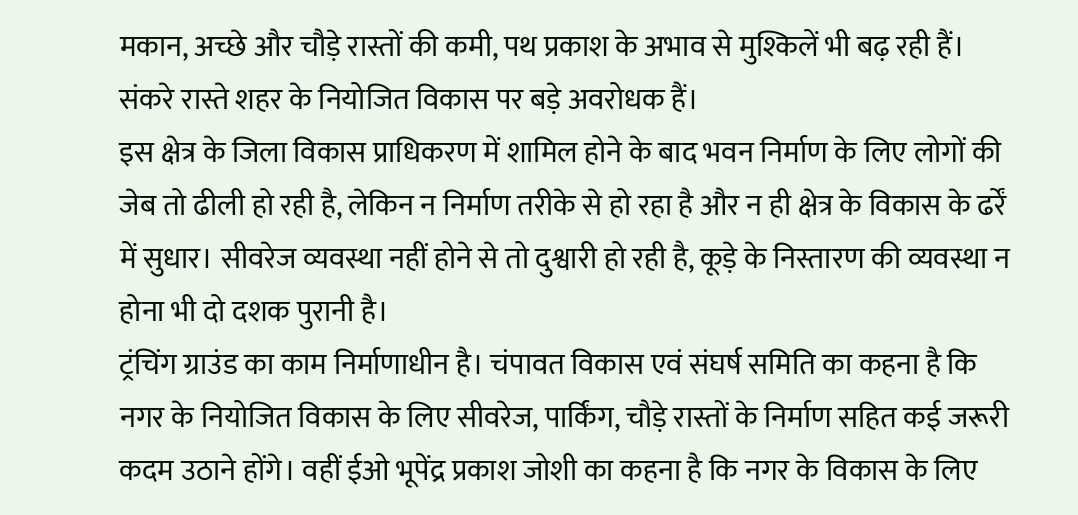मकान, अच्छे और चौड़े रास्तों की कमी, पथ प्रकाश के अभाव से मुश्किलें भी बढ़ रही हैं। संकरे रास्ते शहर के नियोजित विकास पर बड़े अवरोधक हैं।
इस क्षेत्र के जिला विकास प्राधिकरण में शामिल होने के बाद भवन निर्माण के लिए लोगों की जेब तो ढीली हो रही है, लेकिन न निर्माण तरीके से हो रहा है और न ही क्षेत्र के विकास के ढर्रें में सुधार। सीवरेज व्यवस्था नहीं होने से तो दुश्वारी हो रही है, कूड़े के निस्तारण की व्यवस्था न होना भी दो दशक पुरानी है।
ट्रंचिंग ग्राउंड का काम निर्माणाधीन है। चंपावत विकास एवं संघर्ष समिति का कहना है कि नगर के नियोजित विकास के लिए सीवरेज, पार्किंग, चौड़े रास्तों के निर्माण सहित कई जरूरी कदम उठाने होंगे। वहीं ईओ भूपेंद्र प्रकाश जोशी का कहना है कि नगर के विकास के लिए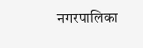नगरपालिका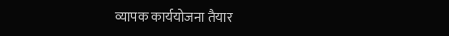व्यापक कार्ययोजना तैयार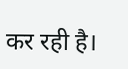कर रही है।